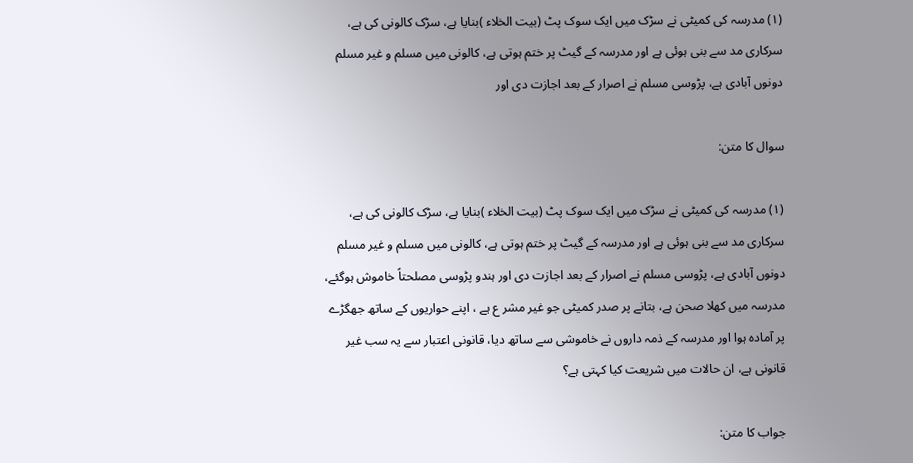(۱) مدرسہ کی کمیٹی نے سڑک میں ایک سوک پٹ (بیت الخلاء )بنایا ہے، سڑک کالونی کی ہے، سرکاری مد سے بنی ہوئی ہے اور مدرسہ کے گیٹ پر ختم ہوتی ہے، کالونی میں مسلم و غیر مسلم دونوں آبادی ہے، پڑوسی مسلم نے اصرار کے بعد اجازت دی اور

سوال کا متن:

(۱) مدرسہ کی کمیٹی نے سڑک میں ایک سوک پٹ (بیت الخلاء )بنایا ہے، سڑک کالونی کی ہے، سرکاری مد سے بنی ہوئی ہے اور مدرسہ کے گیٹ پر ختم ہوتی ہے، کالونی میں مسلم و غیر مسلم دونوں آبادی ہے، پڑوسی مسلم نے اصرار کے بعد اجازت دی اور ہندو پڑوسی مصلحتاً خاموش ہوگئے، مدرسہ میں کھلا صحن ہے، بتانے پر صدر کمیٹی جو غیر مشر ع ہے ، اپنے حواریوں کے ساتھ جھگڑے پر آمادہ ہوا اور مدرسہ کے ذمہ داروں نے خاموشی سے ساتھ دیا، قانونی اعتبار سے یہ سب غیر قانونی ہے، ان حالات میں شریعت کیا کہتی ہے؟

جواب کا متن: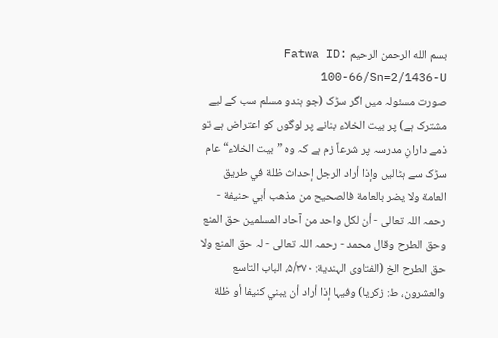بسم الله الرحمن الرحيم Fatwa ID: 100-66/Sn=2/1436-U
صورت مسئولہ میں اگر سڑک (جو ہندو مسلم سب کے لیے مشترک ہے) پر بیت الخلاء بنانے پر لوگوں کو اعتراض ہے تو ذمے دارانِ مدرسہ پر شرعاً زم ہے کہ وہ ”بیت الخلاء“ عام سڑک سے ہٹالیں وإذا أراد الرجل إحداث ظلة في طریق العامة ولا یضر بالعامة فالصحیح من مذھب أبي حنیفة - رحمہ اللہ تعالی - أن لکل واحد من آحاد المسلمین حق المنع وحق الطرح وقال محمد - رحمہ اللہ تعالی - لہ حق المنع ولا حق الطرح الخ (الفتاوی الہندیة: ۵/۳۷۰، الباب التاسع والعشرون، ط: زکریا) وفیہا إذا أراد أن یبني کنیفا أو ظلة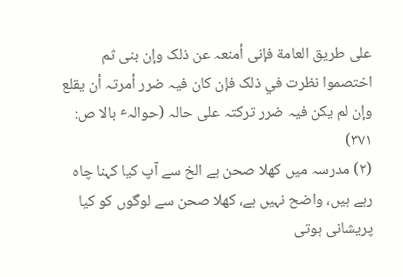علی طریق العامة فإنی أمنعہ عن ذلک وإن بنی ثم اختصموا نظرت في ذلک فإن کان فیہ ضرر أمرتہ أن یقلع وإن لم یکن فیہ ضرر ترکتہ علی حالہ (حوالہٴ بالا ص: ۳۷۱)
(۲) مدرسہ میں کھلا صحن ہے الخ سے آپ کیا کہنا چاہ رہے ہیں، واضح نہیں ہے، کھلا صحن سے لوگوں کو کیا پریشانی ہوتی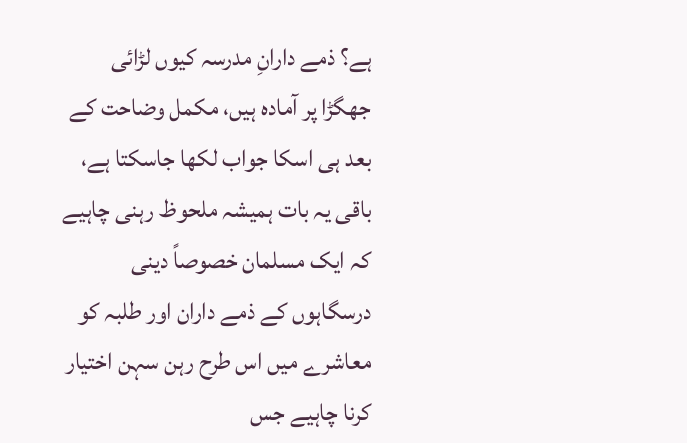ہے؟ ذمے دارانِ مدرسہ کیوں لڑائی جھگڑا پر آمادہ ہیں، مکمل وضاحت کے بعد ہی اسکا جواب لکھا جاسکتا ہے، باقی یہ بات ہمیشہ ملحوظ رہنی چاہیے کہ ایک مسلمان خصوصاً دینی درسگاہوں کے ذمے داران اور طلبہ کو معاشرے میں اس طرح رہن سہن اختیار کرنا چاہیے جس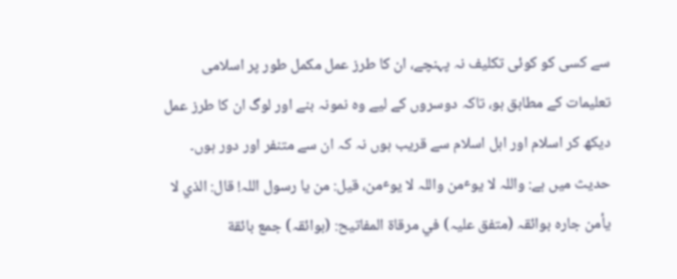سے کسی کو کوئی تکلیف نہ پہنچے، ان کا طرز عمل مکمل طور پر اسلامی تعلیمات کے مطابق ہو، تاکہ دوسروں کے لیے وہ نمونہ بنے اور لوگ ان کا طرز عمل دیکھ کر اسلام اور اہل اسلام سے قریب ہوں نہ کہ ان سے متنفر اور دور ہوں۔ حدیث میں ہے: واللہ لا یوٴمن واللہ لا یوٴمن، قیل: من یا رسول اللہ! قال: الذي لا یأمن جارہ بوائقہ (متفق علیہ) في مرقاة المفاتیح: (بوائقہ) جمع بائقة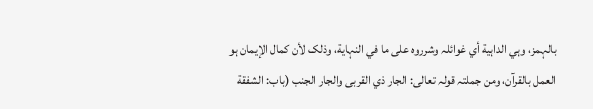بالہمز، وہي الداہیة أي غوائلہ وشرروہ علی ما في النہایة، وذلک لأن کمال الإیمان ہو العمل بالقرآن، ومن جملتہ قولہ تعالی: الجار ذي القربی والجار الجنب (باب: الشفقة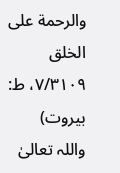والرحمة علی الخلق ۷/۳۱۰۹، ط: بیروت)
واللہ تعالیٰ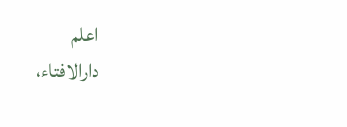اعلم
دارالافتاء،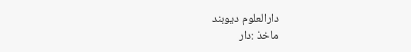دارالعلوم دیوبند
ماخذ :دار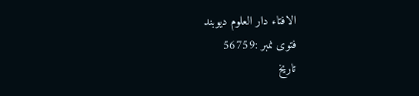الافتاء دار العلوم دیوبند
فتوی نمبر :56759
تاریخ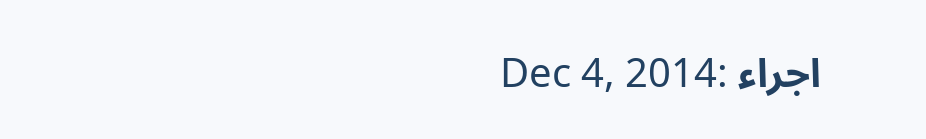اجراء :Dec 4, 2014